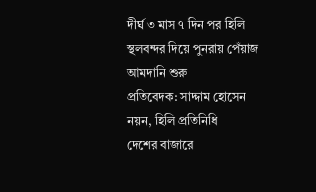দীর্ঘ ৩ মাস ৭ দিন পর হিলি স্থলবন্দর দিয়ে পুনরায় পেঁয়াজ আমদানি শুরু
প্রতিবেদক: সাদ্দাম হোসেন নয়ন, হিলি প্রতিনিধি
দেশের বাজারে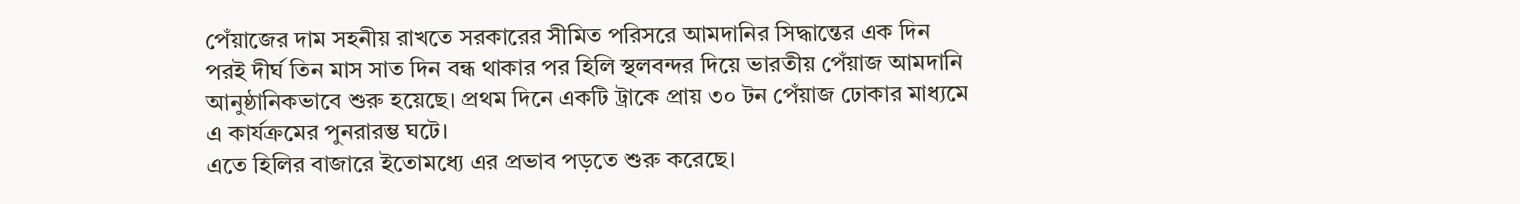পেঁয়াজের দাম সহনীয় রাখতে সরকারের সীমিত পরিসরে আমদানির সিদ্ধান্তের এক দিন পরই দীর্ঘ তিন মাস সাত দিন বন্ধ থাকার পর হিলি স্থলবন্দর দিয়ে ভারতীয় পেঁয়াজ আমদানি আনুষ্ঠানিকভাবে শুরু হয়েছে। প্রথম দিনে একটি ট্রাকে প্রায় ৩০ টন পেঁয়াজ ঢোকার মাধ্যমে এ কার্যক্রমের পুনরারম্ভ ঘটে।
এতে হিলির বাজারে ইতোমধ্যে এর প্রভাব পড়তে শুরু করেছে।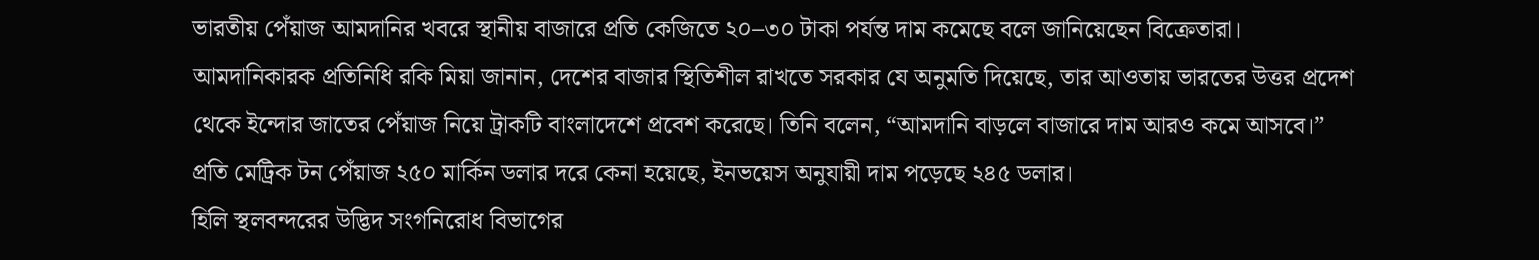ভারতীয় পেঁয়াজ আমদানির খবরে স্থানীয় বাজারে প্রতি কেজিতে ২০–৩০ টাকা পর্যন্ত দাম কমেছে বলে জানিয়েছেন বিক্রেতারা।
আমদানিকারক প্রতিনিধি রকি মিয়া জানান, দেশের বাজার স্থিতিশীল রাখতে সরকার যে অনুমতি দিয়েছে, তার আওতায় ভারতের উত্তর প্রদেশ থেকে ইন্দোর জাতের পেঁয়াজ নিয়ে ট্রাকটি বাংলাদেশে প্রবেশ করেছে। তিনি বলেন, “আমদানি বাড়লে বাজারে দাম আরও কমে আসবে।”
প্রতি মেট্রিক টন পেঁয়াজ ২৫০ মার্কিন ডলার দরে কেনা হয়েছে, ইনভয়েস অনুযায়ী দাম পড়েছে ২৪৫ ডলার।
হিলি স্থলবন্দরের উদ্ভিদ সংগনিরোধ বিভাগের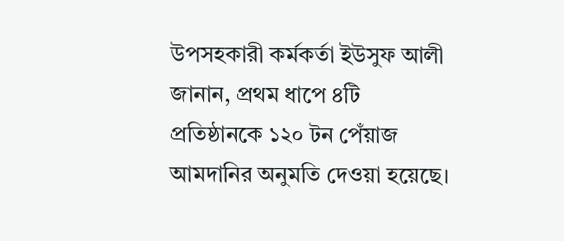উপসহকারী কর্মকর্তা ইউসুফ আলী জানান, প্রথম ধাপে ৪টি প্রতিষ্ঠানকে ১২০ টন পেঁয়াজ আমদানির অনুমতি দেওয়া হয়েছে।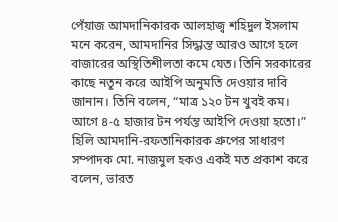পেঁয়াজ আমদানিকারক আলহাজ্ব শহিদুল ইসলাম মনে করেন, আমদানির সিদ্ধান্ত আরও আগে হলে বাজারের অস্থিতিশীলতা কমে যেত। তিনি সরকারের কাছে নতুন করে আইপি অনুমতি দেওয়ার দাবি জানান। তিনি বলেন, “মাত্র ১২০ টন খুবই কম। আগে ৪-৫ হাজার টন পর্যন্ত আইপি দেওয়া হতো।”
হিলি আমদানি-রফতানিকারক গ্রুপের সাধারণ সম্পাদক মো. নাজমুল হকও একই মত প্রকাশ করে বলেন, ভারত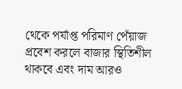থেকে পর্যাপ্ত পরিমাণ পেঁয়াজ প্রবেশ করলে বাজার স্থিতিশীল থাকবে এবং দাম আরও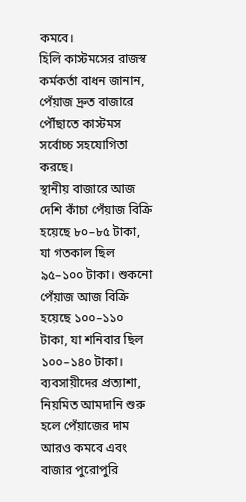কমবে।
হিলি কাস্টমসের রাজস্ব কর্মকর্তা বাধন জানান, পেঁয়াজ দ্রুত বাজারে পৌঁছাতে কাস্টমস সর্বোচ্চ সহযোগিতা করছে।
স্থানীয় বাজারে আজ দেশি কাঁচা পেঁয়াজ বিক্রি হয়েছে ৮০–৮৫ টাকা, যা গতকাল ছিল ৯৫–১০০ টাকা। শুকনো পেঁয়াজ আজ বিক্রি হয়েছে ১০০–১১০ টাকা, যা শনিবার ছিল ১০০–১৪০ টাকা।
ব্যবসায়ীদের প্রত্যাশা, নিয়মিত আমদানি শুরু হলে পেঁয়াজের দাম আরও কমবে এবং বাজার পুরোপুরি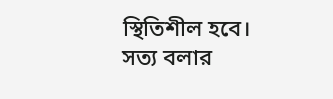স্থিতিশীল হবে।
সত্য বলার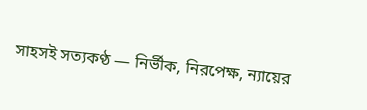সাহসই সত্যকণ্ঠ — নির্ভীক, নিরপেক্ষ, ন্যায়ের